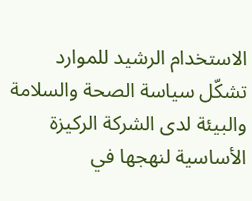الاستخدام الرشيد للموارد
تشكّل سياسة الصحة والسلامة والبيئة لدى الشركة الركيزة الأساسية لنهجها في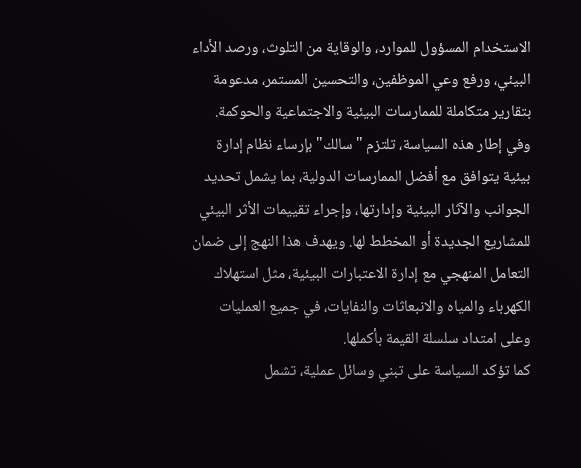الاستخدام المسؤول للموارد، والوقاية من التلوث، ورصد الأداء البيئي، ورفع وعي الموظفين، والتحسين المستمر، مدعومة بتقارير متكاملة للممارسات البيئية والاجتماعية والحوكمة.
وفي إطار هذه السياسة، تلتزم "سالك" بإرساء نظام إدارة بيئية يتوافق مع أفضل الممارسات الدولية، بما يشمل تحديد الجوانب والآثار البيئية وإدارتها، وإجراء تقييمات الأثر البيئي للمشاريع الجديدة أو المخطط لها. ويهدف هذا النهج إلى ضمان التعامل المنهجي مع إدارة الاعتبارات البيئية، مثل استهلاك الكهرباء والمياه والانبعاثات والنفايات، في جميع العمليات وعلى امتداد سلسلة القيمة بأكملها.
كما تؤكد السياسة على تبني وسائل عملية، تشمل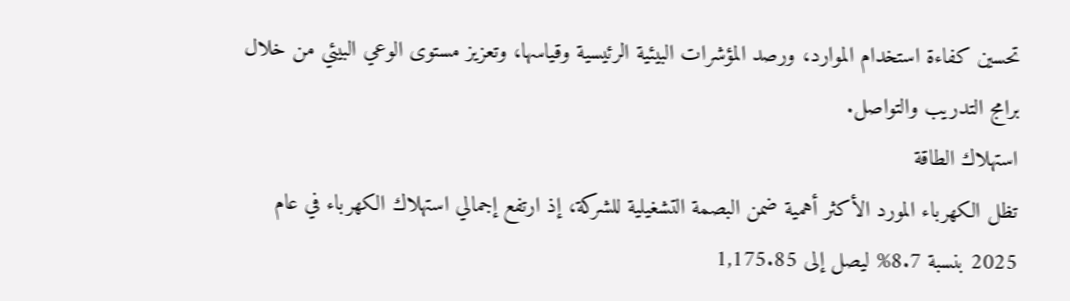تحسين كفاءة استخدام الموارد، ورصد المؤشرات البيئية الرئيسية وقياسها، وتعزيز مستوى الوعي البيئي من خلال برامج التدريب والتواصل.
استهلاك الطاقة
تظل الكهرباء المورد الأكثر أهمية ضمن البصمة التشغيلية للشركة، إذ ارتفع إجمالي استهلاك الكهرباء في عام 2025 بنسبة 8.7% ليصل إلى 1,175.85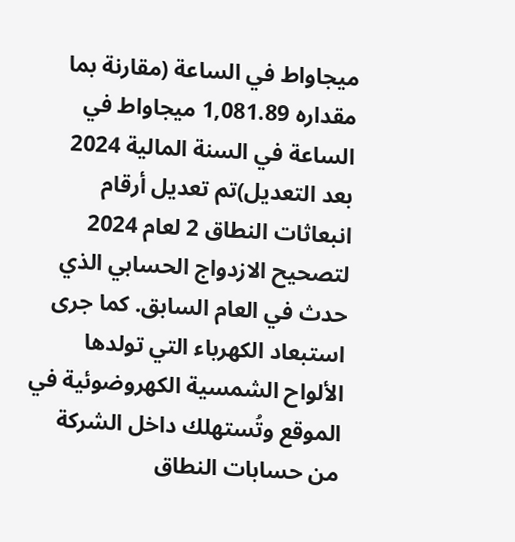ميجاواط في الساعة (مقارنة بما مقداره 1,081.89 ميجاواط في الساعة في السنة المالية 2024 بعد التعديل)تم تعديل أرقام انبعاثات النطاق 2 لعام 2024 لتصحيح الازدواج الحسابي الذي حدث في العام السابق. كما جرى استبعاد الكهرباء التي تولدها الألواح الشمسية الكهروضوئية في الموقع وتُستهلك داخل الشركة من حسابات النطاق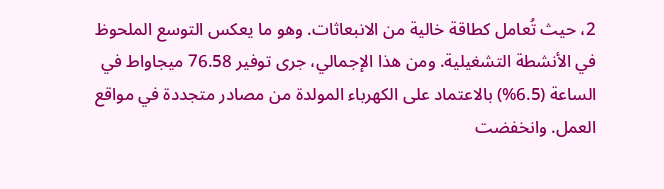2، حيث تُعامل كطاقة خالية من الانبعاثات. وهو ما يعكس التوسع الملحوظ في الأنشطة التشغيلية. ومن هذا الإجمالي، جرى توفير 76.58 ميجاواط في الساعة (6.5%) بالاعتماد على الكهرباء المولدة من مصادر متجددة في مواقع العمل. وانخفضت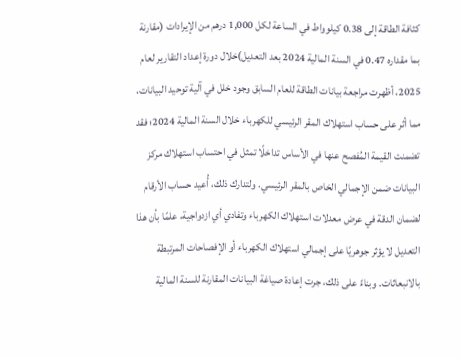كثافة الطاقة إلى 0.38 كيلوواط في الساعة لكل 1,000 درهم من الإيرادات (مقارنة بما مقداره 0.47 في السنة المالية 2024 بعد التعديل)خلال دورة إعداد التقارير لعام 2025، أظهرت مراجعة بيانات الطاقة للعام السابق وجود خلل في آلية توحيد البيانات، مما أثر على حساب استهلاك المقر الرئيسي للكهرباء خلال السنة المالية 2024؛ فقد تضمنت القيمة المُفصح عنها في الأساس تداخلًا تمثل في احتساب استهلاك مركز البيانات ضمن الإجمالي الخاص بالمقر الرئيسي. ولتدارك ذلك، أُعيد حساب الأرقام لضمان الدقة في عرض معدلات استهلاك الكهرباء وتفادي أي ازدواجية، علمًا بأن هذا التعديل لا يؤثر جوهريًا على إجمالي استهلاك الكهرباء أو الإفصاحات المرتبطة بالانبعاثات. وبناءً على ذلك، جرت إعادة صياغة البيانات المقارنة للسنة المالية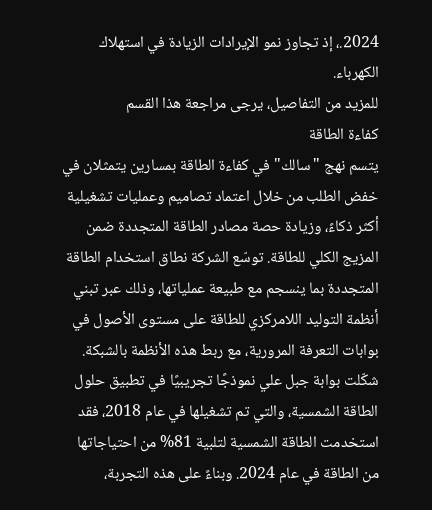2024.، إذ تجاوز نمو الإيرادات الزيادة في استهلاك الكهرباء.
للمزيد من التفاصيل، يرجى مراجعة هذا القسم
كفاءة الطاقة
يتسم نهج "سالك" في كفاءة الطاقة بمسارين يتمثلان في خفض الطلب من خلال اعتماد تصاميم وعمليات تشغيلية أكثر ذكاءً، وزيادة حصة مصادر الطاقة المتجددة ضمن المزيج الكلي للطاقة. توسّع الشركة نطاق استخدام الطاقة المتجددة بما ينسجم مع طبيعة عملياتها، وذلك عبر تبني أنظمة التوليد اللامركزي للطاقة على مستوى الأصول في بوابات التعرفة المرورية، مع ربط هذه الأنظمة بالشبكة.
شكّلت بوابة جبل علي نموذجًا تجريبيًا في تطبيق حلول الطاقة الشمسية، والتي تم تشغيلها في عام 2018، فقد استخدمت الطاقة الشمسية لتلبية 81% من احتياجاتها من الطاقة في عام 2024. وبناءً على هذه التجربة،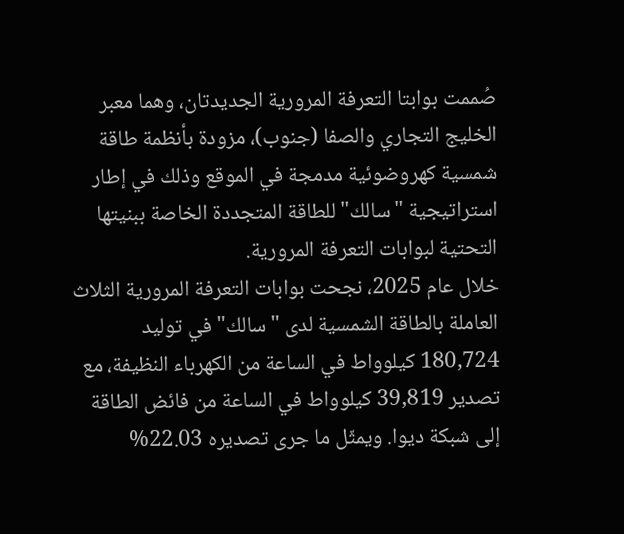صُممت بوابتا التعرفة المرورية الجديدتان، وهما معبر الخليج التجاري والصفا (جنوب)، مزودة بأنظمة طاقة شمسية كهروضوئية مدمجة في الموقع وذلك في إطار استراتيجية "سالك" للطاقة المتجددة الخاصة ببنيتها التحتية لبوابات التعرفة المرورية.
خلال عام 2025، نجحت بوابات التعرفة المرورية الثلاث العاملة بالطاقة الشمسية لدى "سالك" في توليد 180,724 كيلوواط في الساعة من الكهرباء النظيفة، مع تصدير 39,819 كيلوواط في الساعة من فائض الطاقة إلى شبكة ديوا. ويمثّل ما جرى تصديره 22.03%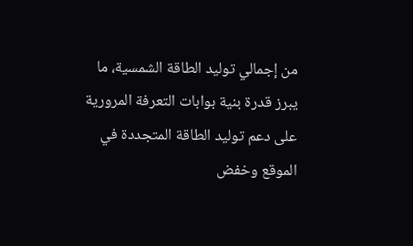من إجمالي توليد الطاقة الشمسية، ما يبرز قدرة بنية بوابات التعرفة المرورية على دعم توليد الطاقة المتجددة في الموقع وخفض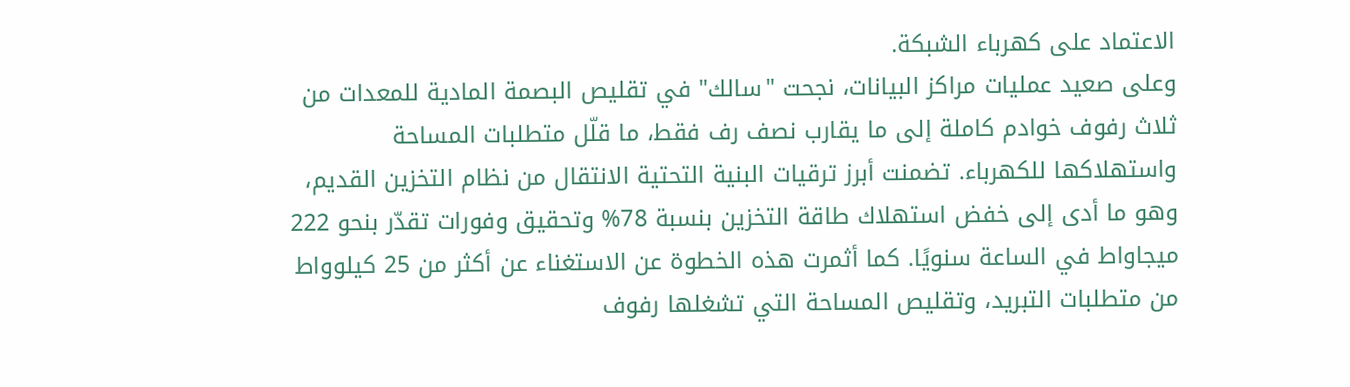الاعتماد على كهرباء الشبكة.
وعلى صعيد عمليات مراكز البيانات، نجحت "سالك" في تقليص البصمة المادية للمعدات من ثلاث رفوف خوادم كاملة إلى ما يقارب نصف رف فقط، ما قلّل متطلبات المساحة واستهلاكها للكهرباء. تضمنت أبرز ترقيات البنية التحتية الانتقال من نظام التخزين القديم، وهو ما أدى إلى خفض استهلاك طاقة التخزين بنسبة 78% وتحقيق وفورات تقدّر بنحو 222 ميجاواط في الساعة سنويًا. كما أثمرت هذه الخطوة عن الاستغناء عن أكثر من 25 كيلوواط من متطلبات التبريد، وتقليص المساحة التي تشغلها رفوف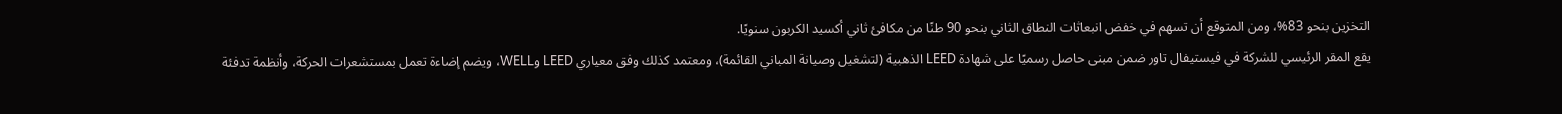التخزين بنحو 83%، ومن المتوقع أن تسهم في خفض انبعاثات النطاق الثاني بنحو 90 طنًا من مكافئ ثاني أكسيد الكربون سنويًا.
يقع المقر الرئيسي للشركة في فيستيفال تاور ضمن مبنى حاصل رسميًا على شهادة LEED الذهبية (لتشغيل وصيانة المباني القائمة)، ومعتمد كذلك وفق معياري LEED وWELL، ويضم إضاءة تعمل بمستشعرات الحركة، وأنظمة تدفئة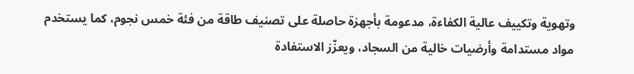وتهوية وتكييف عالية الكفاءة، مدعومة بأجهزة حاصلة على تصنيف طاقة من فئة خمس نجوم، كما يستخدم مواد مستدامة وأرضيات خالية من السجاد، ويعزّز الاستفادة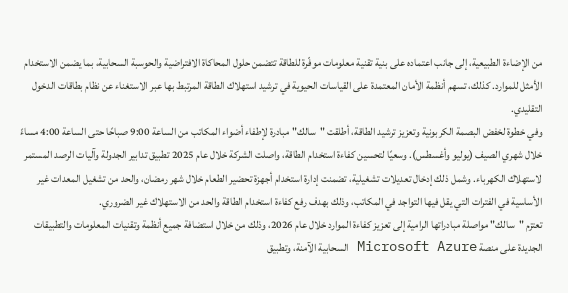من الإضاءة الطبيعية، إلى جانب اعتماده على بنية تقنية معلومات موفّرة للطاقة تتضمن حلول المحاكاة الافتراضية والحوسبة السحابية، بما يضمن الاستخدام الأمثل للموارد. كذلك، تسهم أنظمة الأمان المعتمدة على القياسات الحيوية في ترشيد استهلاك الطاقة المرتبط بها عبر الاستغناء عن نظام بطاقات الدخول التقليدي.
وفي خطوة لخفض البصمة الكربونية وتعزيز ترشيد الطاقة، أطلقت "سالك" مبادرة لإطفاء أضواء المكاتب من الساعة 9:00 صباحًا حتى الساعة 4:00 مساءً خلال شهري الصيف (يوليو وأغسطس). وسعيًا لتحسين كفاءة استخدام الطاقة، واصلت الشركة خلال عام 2025 تطبيق تدابير الجدولة وآليات الرصد المستمر لاستهلاك الكهرباء. وشمل ذلك إدخال تعديلات تشغيلية، تضمنت إدارة استخدام أجهزة تحضير الطعام خلال شهر رمضان، والحد من تشغيل المعدات غير الأساسية في الفترات التي يقل فيها التواجد في المكاتب، وذلك بهدف رفع كفاءة استخدام الطاقة والحد من الاستهلاك غير الضروري.
تعتزم "سالك" مواصلة مبادراتها الرامية إلى تعزيز كفاءة الموارد خلال عام 2026، وذلك من خلال استضافة جميع أنظمة وتقنيات المعلومات والتطبيقات الجديدة على منصة Microsoft Azure السحابية الآمنة، وتطبيق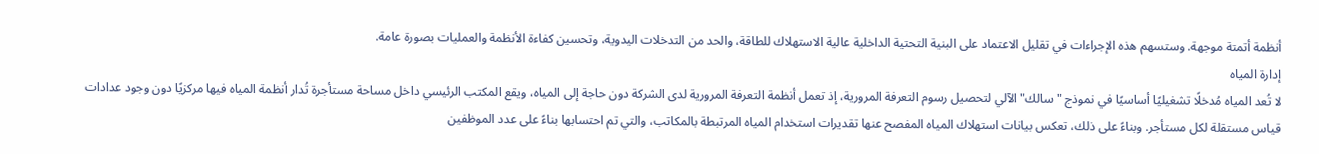أنظمة أتمتة موجهة. وستسهم هذه الإجراءات في تقليل الاعتماد على البنية التحتية الداخلية عالية الاستهلاك للطاقة، والحد من التدخلات اليدوية، وتحسين كفاءة الأنظمة والعمليات بصورة عامة.
إدارة المياه
لا تُعد المياه مُدخلًا تشغيليًا أساسيًا في نموذج "سالك" الآلي لتحصيل رسوم التعرفة المرورية، إذ تعمل أنظمة التعرفة المرورية لدى الشركة دون حاجة إلى المياه، ويقع المكتب الرئيسي داخل مساحة مستأجرة تُدار أنظمة المياه فيها مركزيًا دون وجود عدادات قياس مستقلة لكل مستأجر. وبناءً على ذلك، تعكس بيانات استهلاك المياه المفصح عنها تقديرات استخدام المياه المرتبطة بالمكاتب، والتي تم احتسابها بناءً على عدد الموظفين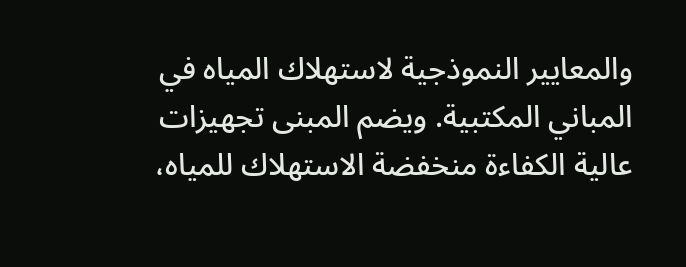والمعايير النموذجية لاستهلاك المياه في المباني المكتبية. ويضم المبنى تجهيزات عالية الكفاءة منخفضة الاستهلاك للمياه،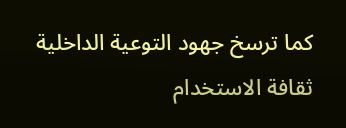كما ترسخ جهود التوعية الداخلية ثقافة الاستخدام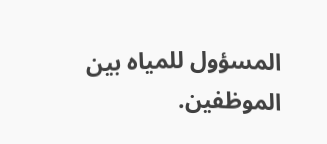المسؤول للمياه بين الموظفين.